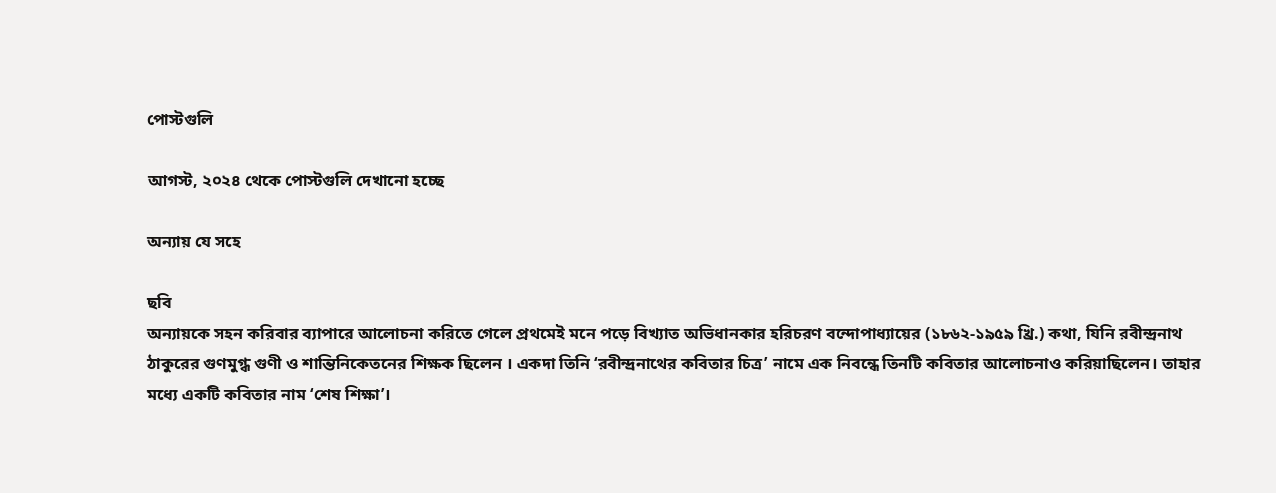পোস্টগুলি

আগস্ট, ২০২৪ থেকে পোস্টগুলি দেখানো হচ্ছে

অন্যায় যে সহে

ছবি
অন্যায়কে সহন করিবার ব্যাপারে আলোচনা করিতে গেলে প্রথমেই মনে পড়ে বিখ্যাত অভিধানকার হরিচরণ বন্দোপাধ্যায়ের (১৮৬২-১৯৫৯ খ্রি.) কথা, যিনি রবীন্দ্রনাথ ঠাকুরের গুণমুগ্ধ গুণী ও শান্তিনিকেতনের শিক্ষক ছিলেন । একদা তিনি ‘রবীন্দ্রনাথের কবিতার চিত্র’ নামে এক নিবন্ধে তিনটি কবিতার আলোচনাও করিয়াছিলেন। তাহার মধ্যে একটি কবিতার নাম ‘শেষ শিক্ষা’।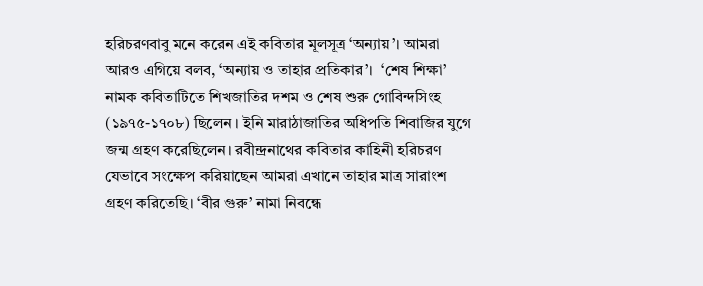হরিচরণবাবু মনে করেন এই কবিতার মূলসূত্র ‘অন্যায়’। আমরা আরও এগিয়ে বলব, ‘অন্যায় ও তাহার প্রতিকার’।  ‘শেষ শিক্ষা’ নামক কবিতাটিতে শিখজাতির দশম ও শেষ শুরু গোবিন্দসিংহ (১৯৭৫-১৭০৮) ছিলেন । ইনি মারাঠাজাতির অধিপতি শিবাজির যুগে জন্ম গ্রহণ করেছিলেন। রবীন্দ্রনাথের কবিতার কাহিনী হরিচরণ যেভাবে সংক্ষেপ করিয়াছেন আমরা এখানে তাহার মাত্র সারাংশ গ্রহণ করিতেছি। ‘বীর গুরু’ নামা নিবন্ধে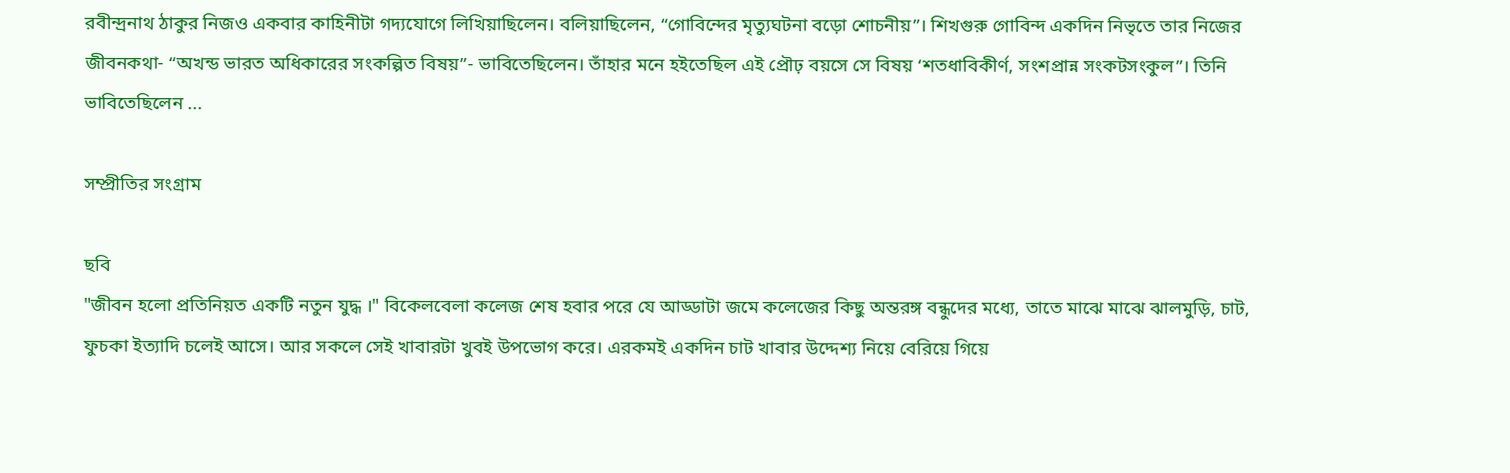রবীন্দ্রনাথ ঠাকুর নিজও একবার কাহিনীটা গদ্যযোগে লিখিয়াছিলেন। বলিয়াছিলেন, “গোবিন্দের মৃত্যুঘটনা বড়ো শোচনীয়”। শিখগুরু গোবিন্দ একদিন নিভৃতে তার নিজের জীবনকথা- “অখন্ড ভারত অধিকারের সংকল্পিত বিষয়”- ভাবিতেছিলেন। তাঁহার মনে হইতেছিল এই প্রৌঢ় বয়সে সে বিষয় ‘শতধাবিকীর্ণ, সংশপ্রান্ন সংকটসংকুল”। তিনি ভাবিতেছিলেন ...

সম্প্রীতির সংগ্রাম

ছবি
"জীবন হলো প্রতিনিয়ত একটি নতুন যুদ্ধ ।" বিকেলবেলা কলেজ শেষ হবার পরে যে আড্ডাটা জমে কলেজের কিছু অন্তরঙ্গ বন্ধুদের মধ্যে, তাতে মাঝে মাঝে ঝালমুড়ি, চাট, ফুচকা ইত্যাদি চলেই আসে। আর সকলে সেই খাবারটা খুবই উপভোগ করে। এরকমই একদিন চাট খাবার উদ্দেশ্য নিয়ে বেরিয়ে গিয়ে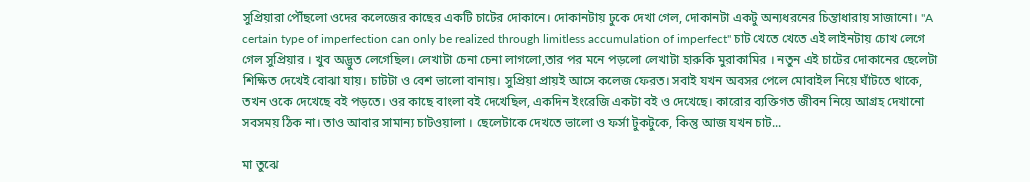সুপ্রিয়ারা পৌঁছলো ওদের কলেজের কাছের একটি চাটের দোকানে। দোকানটায় ঢুকে দেখা গেল, দোকানটা একটু অন্যধরনের চিন্তাধারায় সাজানো। "A certain type of imperfection can only be realized through limitless accumulation of imperfect" চাট খেতে খেতে এই লাইনটায় চোখ লেগে গেল সুপ্রিয়ার । খুব অদ্ভুত লেগেছিল। লেখাটা চেনা চেনা লাগলো,তার পর মনে পড়লো লেখাটা হারুকি মুরাকামির । নতুন এই চাটের দোকানের ছেলেটা শিক্ষিত দেখেই বোঝা যায়। চাটটা ও বেশ ভালো বানায়। সুপ্রিয়া প্রায়ই আসে কলেজ ফেরত। সবাই যখন অবসর পেলে মোবাইল নিয়ে ঘাঁটতে থাকে, তখন ওকে দেখেছে বই পড়তে। ওর কাছে বাংলা বই দেখেছিল, একদিন ইংরেজি একটা বই ও দেখেছে। কারোর ব্যক্তিগত জীবন নিয়ে আগ্রহ দেখানো সবসময় ঠিক না। তাও আবার সামান্য চাটওয়ালা । ছেলেটাকে দেখতে ভালো ও ফর্সা টুকটুকে, কিন্তু আজ যখন চাট...

মা তুঝে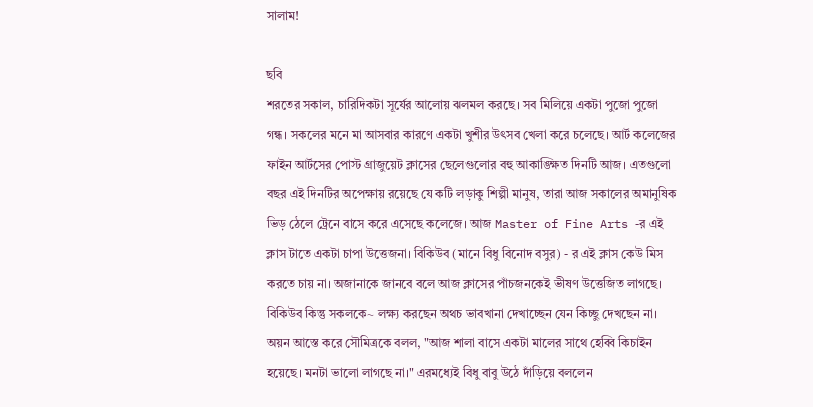সালাম!

ছবি
শরতের সকাল, চারিদিকটা সূর্যের আলোয় ঝলমল করছে। সব মিলিয়ে একটা পুজো পুজো গন্ধ। সকলের মনে মা আসবার কারণে একটা খুশীর উৎসব খেলা করে চলেছে। আর্ট কলেজের ফাইন আর্টসের পোস্ট গ্রাজুয়েট ক্লাসের ছেলেগুলোর বহু আকাঙ্ক্ষিত দিনটি আজ। এতগুলো বছর এই দিনটির অপেক্ষায় রয়েছে যে কটি লড়াকু শিল্পী মানুষ, তারা আজ সকালের অমানুষিক ভিড় ঠেলে ট্রেনে বাসে করে এসেছে কলেজে। আজ Master of Fine Arts -র এই ক্লাস টাতে একটা চাপা উত্তেজনা। বিকিউব (মানে বিধু বিনোদ বসুর) - র এই ক্লাস কেউ মিস করতে চায় না। অজানাকে জানবে বলে আজ ক্লাসের পাঁচজনকেই ভীষণ উত্তেজিত লাগছে। বিকিউব কিন্তু সকলকে~ লক্ষ্য করছেন অথচ ভাবখানা দেখাচ্ছেন যেন কিচ্ছু দেখছেন না। অয়ন আস্তে করে সৌমিত্রকে বলল, "আজ শালা বাসে একটা মালের সাথে হেব্বি কিচাইন হয়েছে। মনটা ভালো লাগছে না।" এরমধ্যেই বিধু বাবু উঠে দাঁড়িয়ে বললেন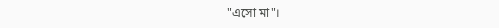"এসো মা"।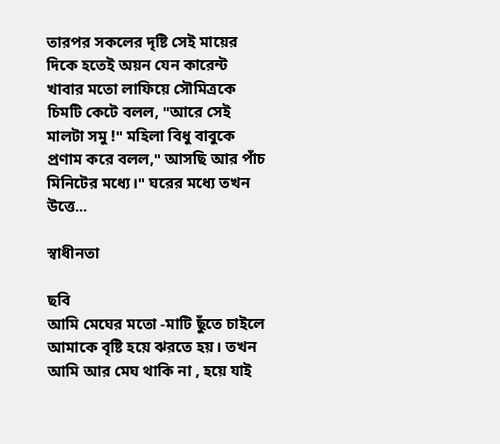তারপর সকলের দৃষ্টি সেই মায়ের দিকে হতেই অয়ন যেন কারেন্ট খাবার মতো লাফিয়ে সৌমিত্রকে চিমটি কেটে বলল, "আরে সেই মালটা সমু !" মহিলা বিধু বাবুকে প্রণাম করে বলল," আসছি আর পাঁচ মিনিটের মধ্যে।" ঘরের মধ্যে তখন উত্তে...

স্বাধীনতা

ছবি
আমি মেঘের মতো -মাটি ছুঁতে চাইলে আমাকে বৃষ্টি হয়ে ঝরতে হয়। তখন আমি আর মেঘ থাকি না , হয়ে যাই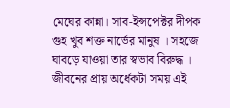মেঘের কান্না। সাব-ইন্সপেক্টর দীপক গুহ খুব শক্ত নার্ভের মানুষ । সহজে ঘাবড়ে যাওয়া তার স্বভাব বিরুদ্ধ । জীবনের প্রায় অর্ধেকটা সময় এই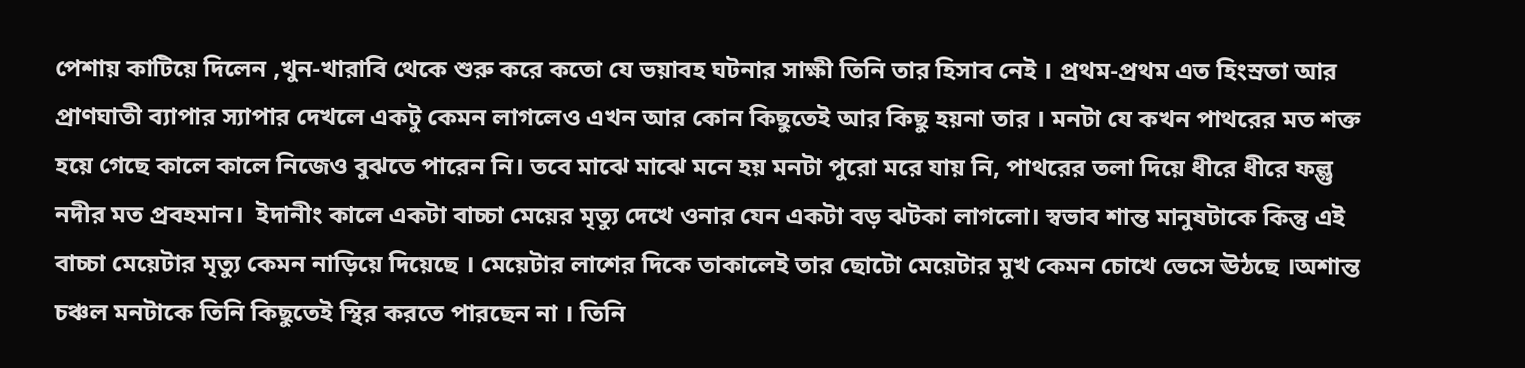পেশায় কাটিয়ে দিলেন ,খুন-খারাবি থেকে শুরু করে কতো যে ভয়াবহ ঘটনার সাক্ষী তিনি তার হিসাব নেই । প্রথম-প্রথম এত হিংস্রতা আর প্রাণঘাতী ব্যাপার স্যাপার দেখলে একটু কেমন লাগলেও এখন আর কোন কিছুতেই আর কিছু হয়না তার । মনটা যে কখন পাথরের মত শক্ত হয়ে গেছে কালে কালে নিজেও বুঝতে পারেন নি। তবে মাঝে মাঝে মনে হয় মনটা পুরো মরে যায় নি, পাথরের তলা দিয়ে ধীরে ধীরে ফল্গু নদীর মত প্রবহমান।  ইদানীং কালে একটা বাচ্চা মেয়ের মৃত্যু দেখে ওনার যেন একটা বড় ঝটকা লাগলো। স্বভাব শান্ত মানুষটাকে কিন্তু এই বাচ্চা মেয়েটার মৃত্যু কেমন নাড়িয়ে দিয়েছে । মেয়েটার লাশের দিকে তাকালেই তার ছোটো মেয়েটার মুখ কেমন চোখে ভেসে ঊঠছে ।অশান্ত চঞ্চল মনটাকে তিনি কিছুতেই স্থির করতে পারছেন না । তিনি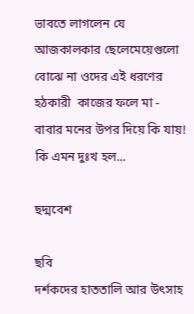ভাবতে লাগলেন যে আজকালকার ছেলেমেয়েগুলো বোঝে না ওদের এই ধরণের হঠকারী  কাজের ফলে মা - বাবার মনের উপর দিয়ে কি যায়! কি এমন দুঃখ হল...

ছদ্মবেশ

ছবি
দর্শকদের হাততালি আর উৎসাহ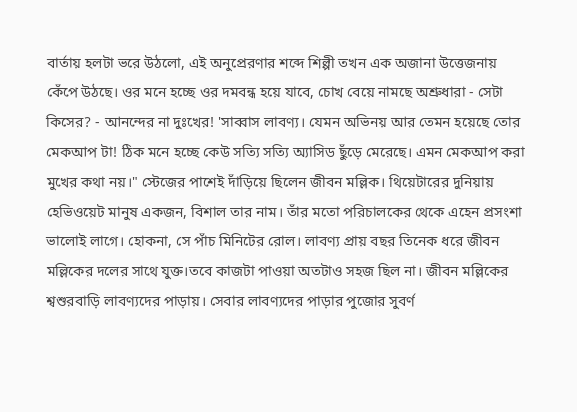বার্তায় হলটা ভরে উঠলো, এই অনুপ্রেরণার শব্দে শিল্পী তখন এক অজানা উত্তেজনায় কেঁপে উঠছে। ওর মনে হচ্ছে ওর দমবন্ধ হয়ে যাবে, চোখ বেয়ে নামছে অশ্রুধারা - সেটা কিসের? - আনন্দের না দুঃখের! 'সাব্বাস লাবণ্য। যেমন অভিনয় আর তেমন হয়েছে তোর মেকআপ টা! ঠিক মনে হচ্ছে কেউ সত্যি সত্যি অ্যাসিড ছুঁড়ে মেরেছে। এমন মেকআপ করা মুখের কথা নয়।" স্টেজের পাশেই দাঁড়িয়ে ছিলেন জীবন মল্লিক। থিয়েটারের দুনিয়ায় হেভিওয়েট মানুষ একজন, বিশাল তার নাম। তাঁর মতো পরিচালকের থেকে এহেন প্রসংশা ভালোই লাগে। হোকনা, সে পাঁচ মিনিটের রোল। লাবণ্য প্রায় বছর তিনেক ধরে জীবন মল্লিকের দলের সাথে যুক্ত।তবে কাজটা পাওয়া অতটাও সহজ ছিল না। জীবন মল্লিকের শ্বশুরবাড়ি লাবণ্যদের পাড়ায়। সেবার লাবণ্যদের পাড়ার পুজোর সুবর্ণ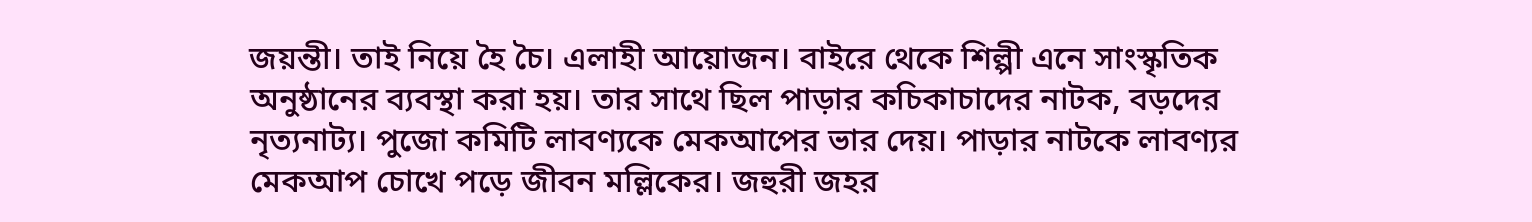জয়ন্তী। তাই নিয়ে হৈ চৈ। এলাহী আয়োজন। বাইরে থেকে শিল্পী এনে সাংস্কৃতিক অনুষ্ঠানের ব্যবস্থা করা হয়। তার সাথে ছিল পাড়ার কচিকাচাদের নাটক, বড়দের নৃত্যনাট্য। পুজো কমিটি লাবণ্যকে মেকআপের ভার দেয়। পাড়ার নাটকে লাবণ্যর মেকআপ চোখে পড়ে জীবন মল্লিকের। জহুরী জহর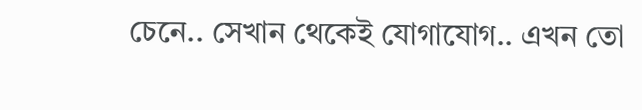চেনে.. সেখান থেকেই যোগাযোগ.. এখন তো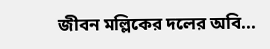জীবন মল্লিকের দলের অবি...